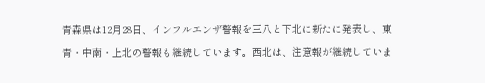青森県は12月28日、インフルエンザ警報を三八と下北に新たに発表し、東青・中南・上北の警報も継続しています。西北は、注意報が継続していま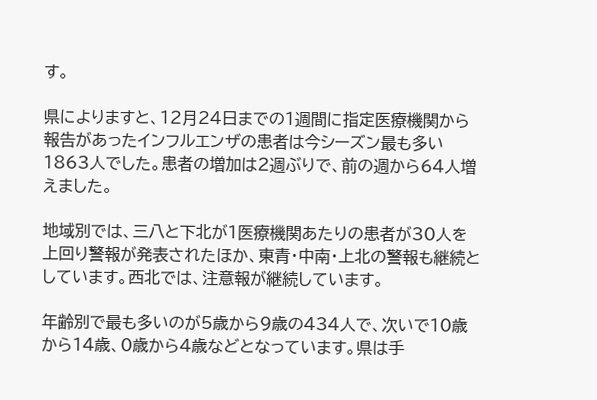す。

県によりますと、12月24日までの1週間に指定医療機関から報告があったインフルエンザの患者は今シーズン最も多い1863人でした。患者の増加は2週ぶりで、前の週から64人増えました。

地域別では、三八と下北が1医療機関あたりの患者が30人を上回り警報が発表されたほか、東青・中南・上北の警報も継続としています。西北では、注意報が継続しています。

年齢別で最も多いのが5歳から9歳の434人で、次いで10歳から14歳、0歳から4歳などとなっています。県は手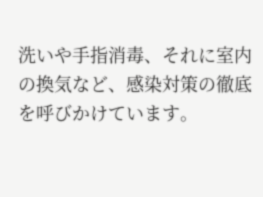洗いや手指消毒、それに室内の換気など、感染対策の徹底を呼びかけています。